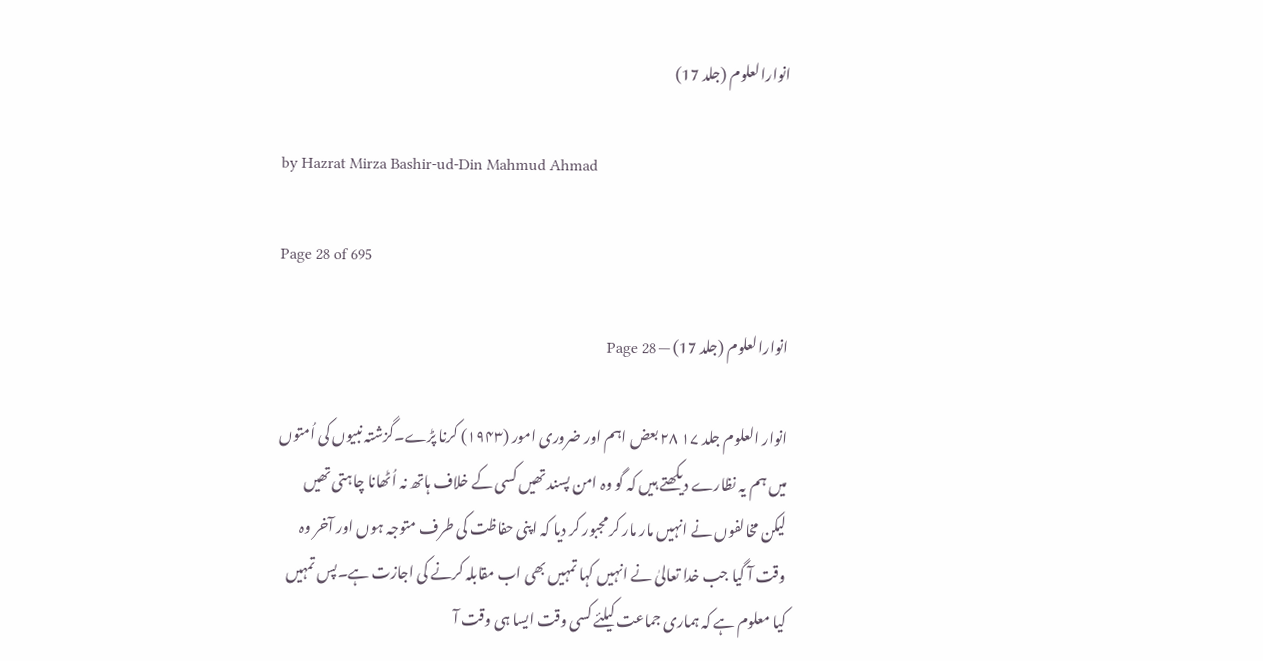انوارالعلوم (جلد 17)

by Hazrat Mirza Bashir-ud-Din Mahmud Ahmad

Page 28 of 695

انوارالعلوم (جلد 17) — Page 28

انوار العلوم جلد ۱۷ ۲۸ بعض اہم اور ضروری امور (۱۹۴۳) کرنا پڑے۔گزشتہ نبیوں کی اُمتوں میں ہم یہ نظارے دیکھتے ہیں کہ گو وہ امن پسند تھیں کسی کے خلاف ہاتھ نہ اُٹھانا چاہتی تھیں لیکن مخالفوں نے انہیں مار مار کر مجبور کر دیا کہ اپنی حفاظت کی طرف متوجہ ہوں اور آخر وہ وقت آ گیا جب خدا تعالیٰ نے انہیں کہا تمہیں بھی اب مقابلہ کرنے کی اجازت ہے۔پس تمہیں کیا معلوم ہے کہ ہماری جماعت کیلئے کسی وقت ایسا ہی وقت آ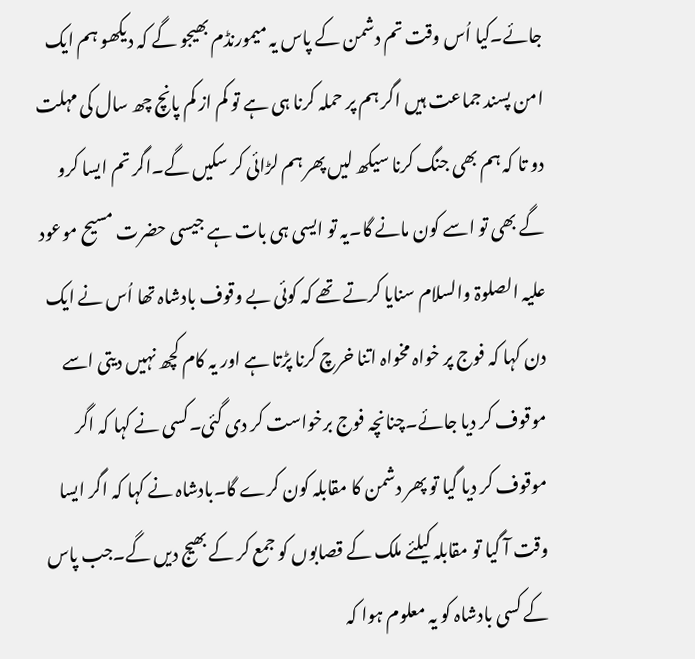جائے۔کیا اُس وقت تم دشمن کے پاس یہ میمورنڈم بھیجو گے کہ دیکھو ہم ایک امن پسند جماعت ہیں اگر ہم پر حملہ کرنا ہی ہے تو کم از کم پانچ چھ سال کی مہلت دو تا کہ ہم بھی جنگ کرنا سیکھ لیں پھر ہم لڑائی کر سکیں گے۔اگر تم ایسا کرو گے بھی تو اسے کون مانے گا۔یہ تو ایسی ہی بات ہے جیسی حضرت مسیح موعود علیہ الصلوۃ والسلام سنایا کرتے تھے کہ کوئی بے وقوف بادشاہ تھا اُس نے ایک دن کہا کہ فوج پر خواہ مخواہ اتنا خرچ کرنا پڑتا ہے اور یہ کام کچھ نہیں دیتی اسے موقوف کر دیا جائے۔چنانچہ فوج برخواست کر دی گئی۔کسی نے کہا کہ اگر موقوف کر دیا گیا تو پھر دشمن کا مقابلہ کون کرے گا۔بادشاہ نے کہا کہ اگر ایسا وقت آ گیا تو مقابلہ کیلئے ملک کے قصابوں کو جمع کر کے بھیج دیں گے۔جب پاس کے کسی بادشاہ کو یہ معلوم ہوا کہ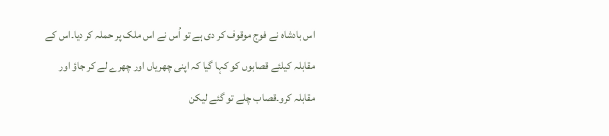اس بادشاہ نے فوج موقوف کر دی ہے تو اُس نے اس ملک پر حملہ کر دیا۔اس کے مقابلہ کیلئے قصابوں کو کہا گیا کہ اپنی چھریاں اور چھرے لے کر جاؤ اور مقابلہ کرو۔قصاب چلے تو گئے لیکن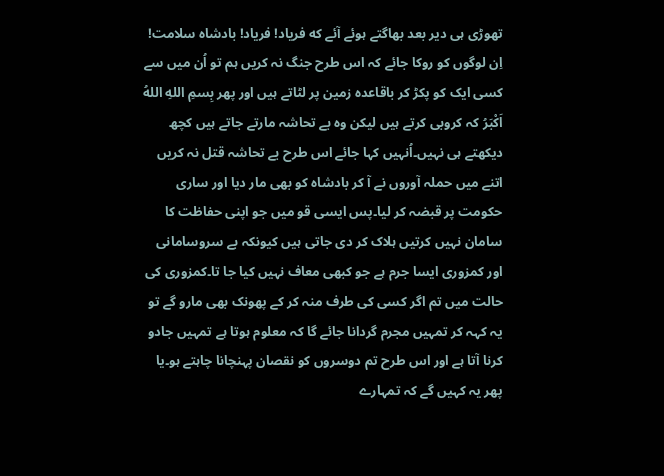تھوڑی ہی دیر بعد بھاگتے ہوئے آئے که فریاد! فریاد! بادشاہ سلامت! اِن لوگوں کو روکا جائے کہ اس طرح جنگ نہ کریں ہم تو اُن میں سے کسی ایک کو پکڑ کر باقاعدہ زمین پر لٹاتے ہیں اور پھر بِسمِ اللهِ اللهُ اَكْبَرُ کہ کروبی کرتے ہیں لیکن وہ بے تحاشہ مارتے جاتے ہیں کچھ دیکھتے ہی نہیں۔اُنہیں کہا جائے اس طرح بے تحاشہ قتل نہ کریں اتنے میں حملہ آوروں نے آ کر بادشاہ کو بھی مار دیا اور ساری حکومت پر قبضہ کر لیا۔پس ایسی قو میں جو اپنی حفاظت کا سامان نہیں کرتیں ہلاک کر دی جاتی ہیں کیونکہ بے سروسامانی اور کمزوری ایسا جرم ہے جو کبھی معاف نہیں کیا جا تا۔کمزوری کی حالت میں تم اگر کسی کی طرف منہ کر کے پھونک بھی مارو گے تو یہ کہہ کر تمہیں مجرم گردانا جائے گا کہ معلوم ہوتا ہے تمہیں جادو کرنا آتا ہے اور اس طرح تم دوسروں کو نقصان پہنچانا چاہتے ہو۔یا پھر یہ کہیں گے کہ تمہارے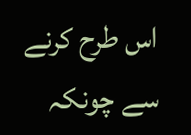اس طرح کرنے سے چونکہ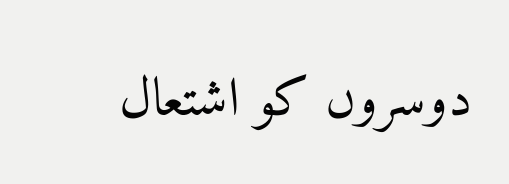دوسروں کو اشتعال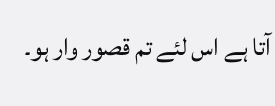آتا ہے اس لئے تم قصور وار ہو۔